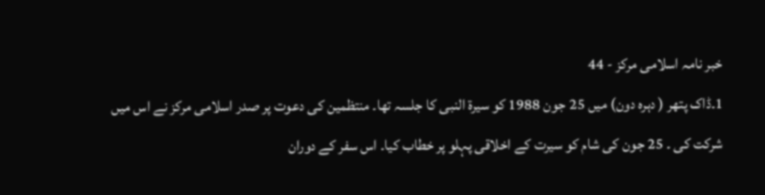خبر نامہ اسلامی مرکز - 44
1۔ڈاک پتھر ( دہرہ دون) میں 25 جون 1988 کو سیرۃ النبی کا جلسہ تھا۔ منتظمین کی دعوت پر صدر اسلامی مرکز نے اس میں شرکت کی ۔ 25 جون کی شام کو سیرت کے اخلاقی پہلو پر خطاب کیا۔ اس سفر کے دوران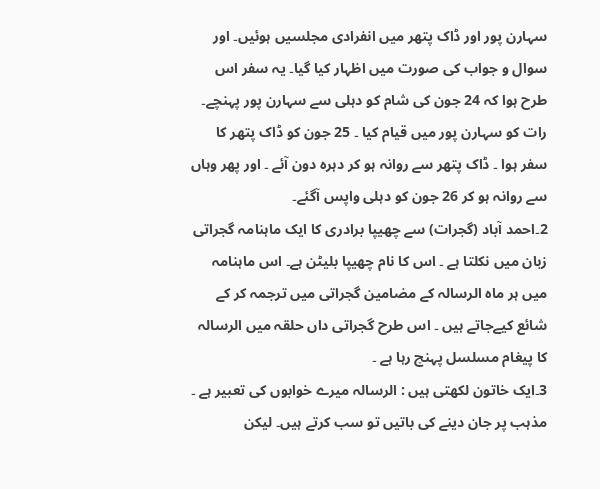سہارن پور اور ڈاک پتھر میں انفرادی مجلسیں ہوئیں۔ اور سوال و جواب کی صورت میں اظہار کیا گیا۔ یہ سفر اس طرح ہوا کہ 24 جون کی شام کو دہلی سے سہارن پور پہنچے۔ رات کو سہارن پور میں قیام کیا ۔ 25 جون کو ڈاک پتھر کا سفر ہوا ۔ ڈاک پتھر سے روانہ ہو کر دہرہ دون آئے ۔ اور پھر وہاں سے روانہ ہو کر 26 جون کو دہلی واپس آگئے۔
2۔احمد آباد (گجرات) سے چھیپا برادری کا ایک ماہنامہ گجراتی زبان میں نکلتا ہے ۔ اس کا نام چھیپا بلیٹن ہے۔ اس ماہنامہ میں ہر ماہ الرسالہ کے مضامین گجراتی میں ترجمہ کر کے شائع کیےجاتے ہیں ۔ اس طرح گجراتی داں حلقہ میں الرسالہ کا پیغام مسلسل پہنچ رہا ہے ۔
3۔ایک خاتون لکھتی ہیں : الرسالہ میرے خوابوں کی تعبیر ہے ۔ مذہب پر جان دینے کی باتیں تو سب کرتے ہیں۔ لیکن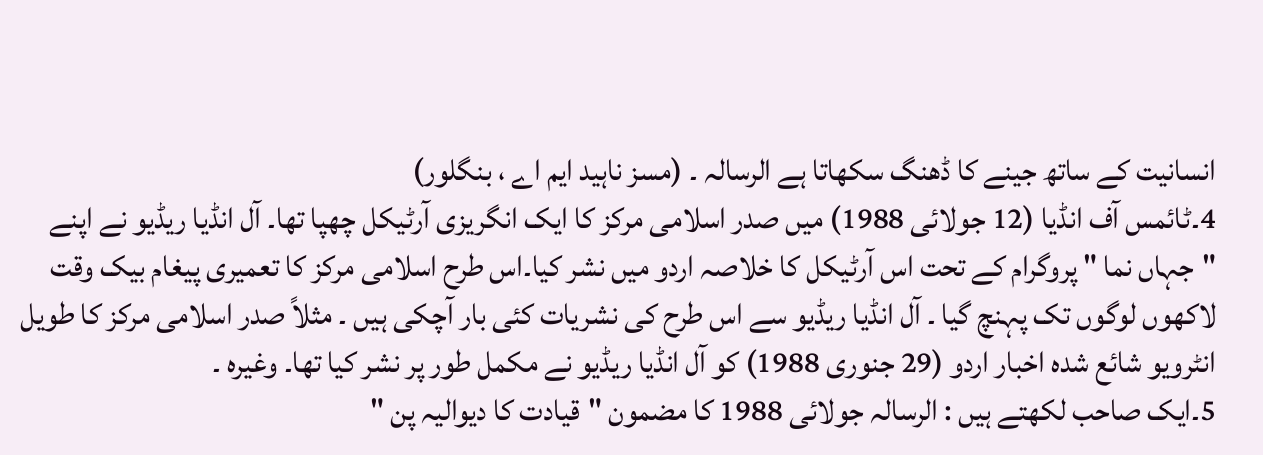انسانیت کے ساتھ جینے کا ڈھنگ سکھاتا ہے الرسالہ ۔ (مسز ناہید ایم اے ، بنگلور)
4۔ٹائمس آف انڈیا (12 جولائی 1988) میں صدر اسلامی مرکز کا ایک انگریزی آرٹیکل چھپا تھا۔ آل انڈیا ریڈیو نے اپنے "جہاں نما " پروگرام کے تحت اس آرٹیکل کا خلاصہ اردو میں نشر کیا۔اس طرح اسلامی مرکز کا تعمیری پیغام بیک وقت لاکھوں لوگوں تک پہنچ گیا ۔ آل انڈیا ریڈیو سے اس طرح کی نشریات کئی بار آچکی ہیں ۔ مثلاً صدر اسلامی مرکز کا طویل انٹرویو شائع شدہ اخبار اردو (29 جنوری 1988) کو آل انڈیا ریڈیو نے مکمل طور پر نشر کیا تھا۔ وغیرہ ۔
5۔ایک صاحب لکھتے ہیں : الرسالہ جولائی 1988 کا مضمون "قیادت کا دیوالیہ پن "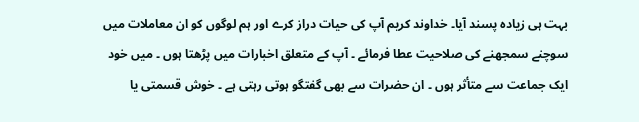بہت ہی زیادہ پسند آیا۔ خداوند کریم آپ کی حیات دراز کرے اور ہم لوگوں کو ان معاملات میں سوچنے سمجھنے کی صلاحیت عطا فرمائے ۔ آپ کے متعلق اخبارات میں پڑھتا ہوں ۔ میں خود ایک جماعت سے متأثر ہوں ۔ ان حضرات سے بھی گفتگو ہوتی رہتی ہے ۔ خوش قسمتی یا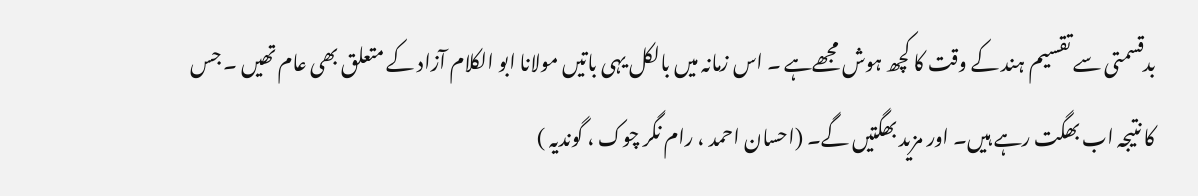بدقسمتی سے تقسیم ہند کے وقت کا کچھ ہوش مجھےہے ۔ اس زمانہ میں بالکل یہی باتیں مولانا ابو الکلام آزاد کے متعلق بھی عام تھیں ۔ جس کا نتیجہ اب بھگت رہے ہیں۔ اور مزید بھگتیں گے۔ (احسان احمد ، رام نگر چوک ، گوندیہ )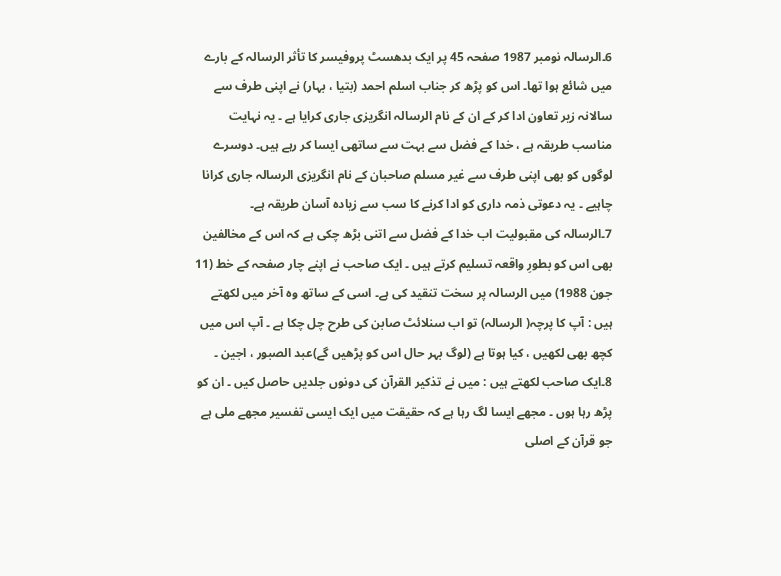6۔الرسالہ نومبر 1987 صفحہ 45 پر ایک بدھسٹ پروفیسر کا تأثر الرسالہ کے بارے میں شائع ہوا تھا۔ اس کو پڑھ کر جناب اسلم احمد (بتیا ، بہار) نے اپنی طرف سے سالانہ زیر تعاون ادا کر کے ان کے نام الرسالہ انگریزی جاری کرایا ہے ۔ یہ نہایت مناسب طریقہ ہے ، خدا کے فضل سے بہت سے ساتھی ایسا کر رہے ہیں۔ دوسرے لوگوں کو بھی اپنی طرف سے غیر مسلم صاحبان کے نام انگریزی الرسالہ جاری کرانا چاہیے ۔ یہ دعوتی ذمہ داری کو ادا کرنے کا سب سے زیادہ آسان طریقہ ہے۔
7۔الرسالہ کی مقبولیت اب خدا کے فضل سے اتنی بڑھ چکی ہے کہ اس کے مخالفین بھی اس کو بطورِ واقعہ تسلیم کرتے ہیں ۔ ایک صاحب نے اپنے چار صفحہ کے خط (11 جون 1988) میں الرسالہ پر سخت تنقید کی ہے۔ اسی کے ساتھ وہ آخر میں لکھتے ہیں : آپ کا پرچہ( الرسالہ) تو اب سنلائٹ صابن کی طرح چل چکا ہے ۔ آپ اس میں کچھ بھی لکھیں ، کیا ہوتا ہے (لوگ بہر حال اس کو پڑھیں گے)عبد الصبور ، اجین ۔
8۔ایک صاحب لکھتے ہیں : میں نے تذکیر القرآن کی دونوں جلدیں حاصل کیں ۔ ان کو پڑھ رہا ہوں ۔ مجھے ایسا لگ رہا ہے کہ حقیقت میں ایک ایسی تفسیر مجھے ملی ہے جو قرآن کے اصلی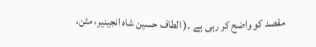مقصد کو واضح کر رہی ہے ۔( الطاف حسین شاہ انجینیر، مٹن،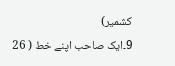کشمیر)
9۔ایک صاحب اپنے خط ( 26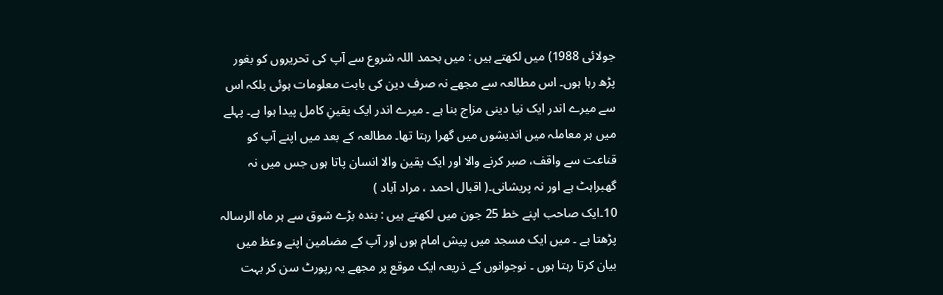جولائی 1988) میں لکھتے ہیں : میں بحمد اللہ شروع سے آپ کی تحریروں کو بغور پڑھ رہا ہوں۔ اس مطالعہ سے مجھے نہ صرف دین کی بابت معلومات ہوئی بلکہ اس سے میرے اندر ایک نیا دینی مزاج بنا ہے ۔ میرے اندر ایک یقینِ کامل پیدا ہوا ہے۔ پہلے میں ہر معاملہ میں اندیشوں میں گھرا رہتا تھا۔ مطالعہ کے بعد میں اپنے آپ کو قناعت سے واقف، صبر کرنے والا اور ایک یقین والا انسان پاتا ہوں جس میں نہ گھبراہٹ ہے اور نہ پریشانی۔( اقبال احمد ، مراد آباد )
10۔ایک صاحب اپنے خط 25 جون میں لکھتے ہیں : بندہ بڑے شوق سے ہر ماہ الرسالہ پڑھتا ہے ۔ میں ایک مسجد میں پیش امام ہوں اور آپ کے مضامین اپنے وعظ میں بیان کرتا رہتا ہوں ۔ نوجوانوں کے ذریعہ ایک موقع پر مجھے یہ رپورٹ سن کر بہت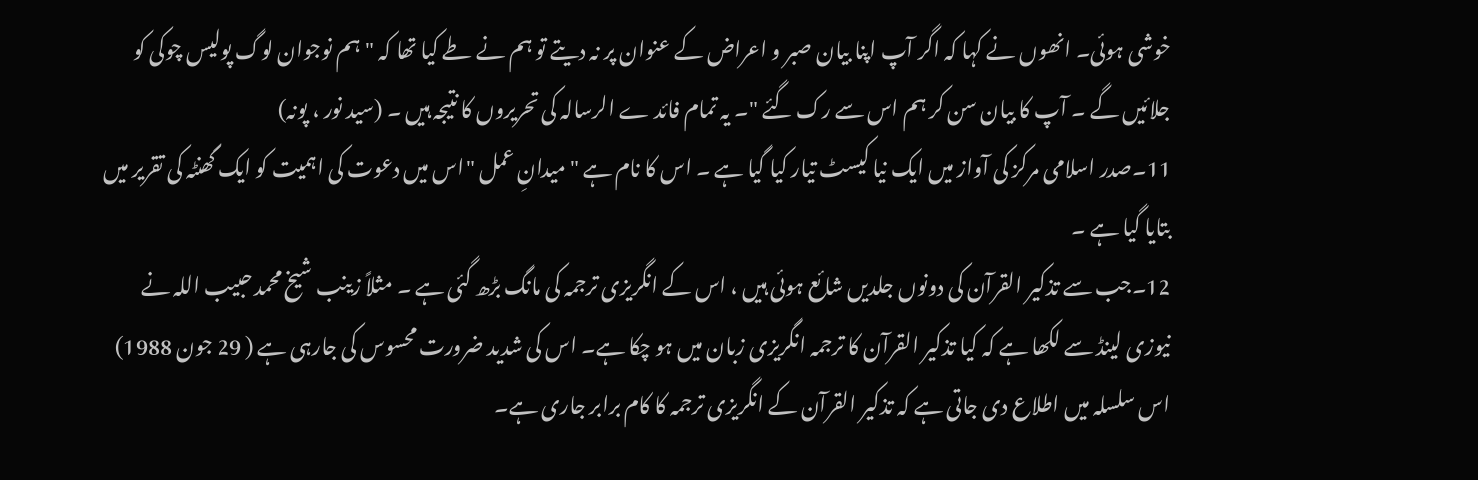خوشی ہوئی۔ انھوں نے کہا کہ اگر آپ اپنا بیان صبر و اعراض کے عنوان پر نہ دیتے تو ہم نے طے کیا تھا کہ "ہم نوجوان لوگ پولیس چوکی کو جلائیں گے ۔ آپ کا بیان سن کر ہم اس سے رک گئے "۔ یہ تمام فائد ے الرسالہ کی تحریروں کا نتیجہ ہیں ۔ (سید نور ، پونہ)
11۔صدر اسلامی مرکز کی آواز میں ایک نیا کیسٹ تیار کیا گیا ہے ۔ اس کا نام ہے "میدانِ عمل "اس میں دعوت کی اہمیت کو ایک گھنٹہ کی تقریر میں بتایا گیا ہے ۔
12۔جب سے تذکیر القرآن کی دونوں جلدیں شائع ہوئی ہیں ، اس کے انگریزی ترجمہ کی مانگ بڑھ گئی ہے ۔ مثلاً زینب شیخ محمد حبیب اللہ نے نیوزی لینڈ سے لکھا ہے کہ کیا تذکیر القرآن کا ترجمہ انگریزی زبان میں ہو چکا ہے۔ اس کی شدید ضرورت محسوس کی جارہی ہے ( 29 جون 1988) اس سلسلہ میں اطلاع دی جاتی ہے کہ تذکیر القرآن کے انگریزی ترجمہ کا کام برابر جاری ہے۔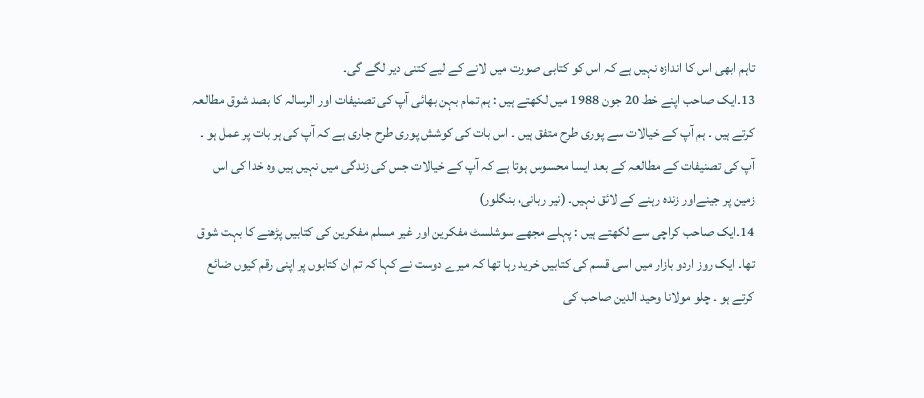تاہم ابھی اس کا اندازہ نہیں ہے کہ اس کو کتابی صورت میں لانے کے لیے کتنی دیر لگے گی۔
13۔ایک صاحب اپنے خط 20 جون 1988 میں لکھتے ہیں : ہم تمام بہن بھائی آپ کی تصنیفات اور الرسالہ کا بصد شوق مطالعہ کرتے ہیں ۔ ہم آپ کے خیالات سے پوری طرح متفق ہیں ۔ اس بات کی کوشش پوری طرح جاری ہے کہ آپ کی ہر بات پر عمل ہو ۔ آپ کی تصنیفات کے مطالعہ کے بعد ایسا محسوس ہوتا ہے کہ آپ کے خیالات جس کی زندگی میں نہیں ہیں وہ خدا کی اس زمین پر جینےاور زندہ رہنے کے لائق نہیں۔ (نیر ربانی، بنگلور)
14۔ایک صاحب کراچی سے لکھتے ہیں : پہلے مجھے سوشلسٹ مفکرین اور غیر مسلم مفکرین کی کتابیں پڑھنے کا بہت شوق تھا۔ ایک روز اردو بازار میں اسی قسم کی کتابیں خرید رہا تھا کہ میرے دوست نے کہا کہ تم ان کتابوں پر اپنی رقم کیوں ضائع کرتے ہو ۔ چلو مولانا وحید الدین صاحب کی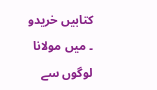کتابیں خریدو ۔ میں مولانا لوگوں سے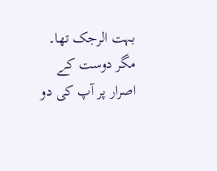بہت الرجک تھا۔ مگر دوست کے اصرار پر آپ کی دو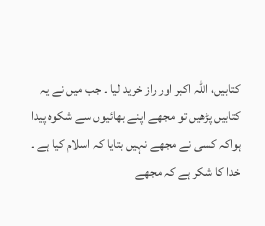کتابیں، اللہ اکبر اور راز خرید لیا ۔ جب میں نے یہ کتابیں پڑھیں تو مجھے اپنے بھائیوں سے شکوہ پیدا ہواکہ کسی نے مجھے نہیں بتایا کہ اسلام کیا ہے ۔ خدا کا شکر ہے کہ مجھے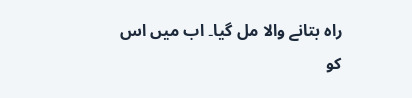راہ بتانے والا مل گیا۔ اب میں اس کو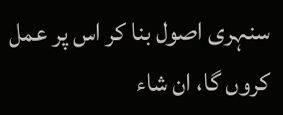سنہری اصول بنا کر اس پر عمل کروں گا، ان شاء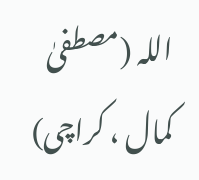اللہ (مصطفیٰ کمال ، کراچی)